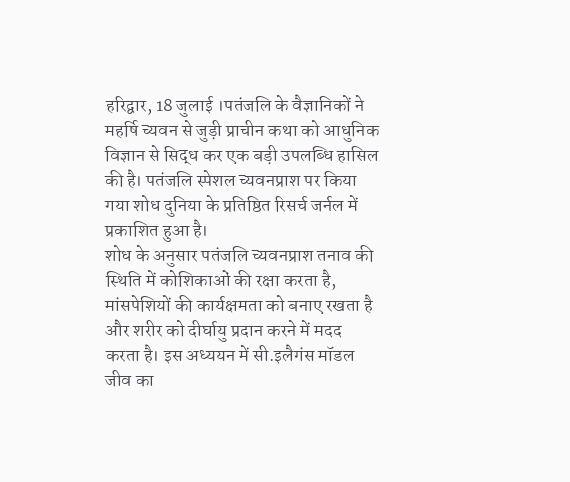हरिद्वार, 18 जुलाई ।पतंजलि के वैज्ञानिकों ने महर्षि च्यवन से जुड़ी प्राचीन कथा को आधुनिक विज्ञान से सिद्ध कर एक बड़ी उपलब्धि हासिल की है। पतंजलि स्पेशल च्यवनप्राश पर किया गया शोध दुनिया के प्रतिष्ठित रिसर्च जर्नल में प्रकाशित हुआ है।
शोध के अनुसार पतंजलि च्यवनप्राश तनाव की स्थिति में कोशिकाओं की रक्षा करता है, मांसपेशियों की कार्यक्षमता को बनाए रखता है और शरीर को दीर्घायु प्रदान करने में मदद करता है। इस अध्ययन में सी.इलैगंस मॉडल जीव का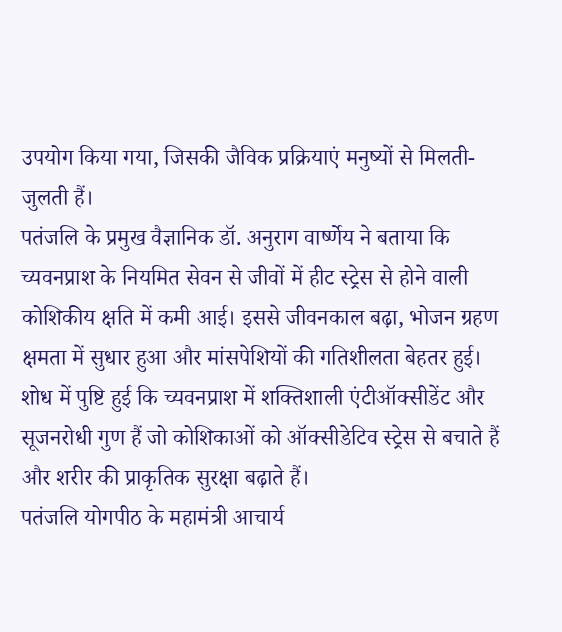उपयोग किया गया, जिसकी जैविक प्रक्रियाएं मनुष्यों से मिलती-जुलती हैं।
पतंजलि के प्रमुख वैज्ञानिक डॉ. अनुराग वार्ष्णेय ने बताया कि च्यवनप्राश के नियमित सेवन से जीवों में हीट स्ट्रेस से होने वाली कोशिकीय क्षति में कमी आई। इससे जीवनकाल बढ़ा, भोजन ग्रहण क्षमता में सुधार हुआ और मांसपेशियों की गतिशीलता बेहतर हुई। शोध में पुष्टि हुई कि च्यवनप्राश में शक्तिशाली एंटीऑक्सीडेंट और सूजनरोधी गुण हैं जो कोशिकाओं को ऑक्सीडेटिव स्ट्रेस से बचाते हैं और शरीर की प्राकृतिक सुरक्षा बढ़ाते हैं।
पतंजलि योगपीठ के महामंत्री आचार्य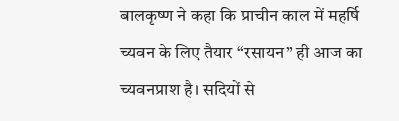बालकृष्ण ने कहा कि प्राचीन काल में महर्षि च्यवन के लिए तैयार “रसायन” ही आज का च्यवनप्राश है। सदियों से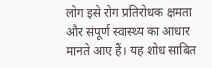लोग इसे रोग प्रतिरोधक क्षमता और संपूर्ण स्वास्थ्य का आधार मानते आए हैं। यह शोध साबित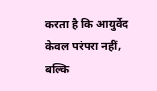करता है कि आयुर्वेद केवल परंपरा नहीं, बल्कि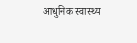आधुनिक स्वास्थ्य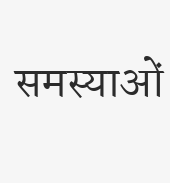समस्याओं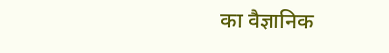का वैज्ञानिक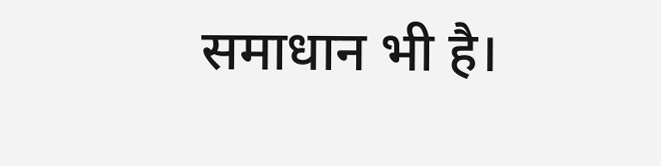समाधान भी है।